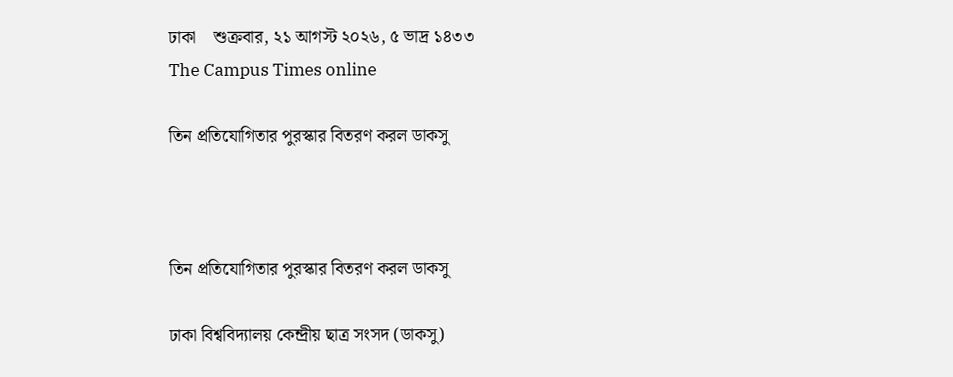ঢাকা    শুক্রবার, ২১ আগস্ট ২০২৬, ৫ ভাদ্র ১৪৩৩
The Campus Times online

তিন প্রতিযোগিতার পুরস্কার বিতরণ করল ডাকসু



তিন প্রতিযোগিতার পুরস্কার বিতরণ করল ডাকসু

ঢাকা বিশ্ববিদ্যালয় কেন্দ্রীয় ছাত্র সংসদ (ডাকসু)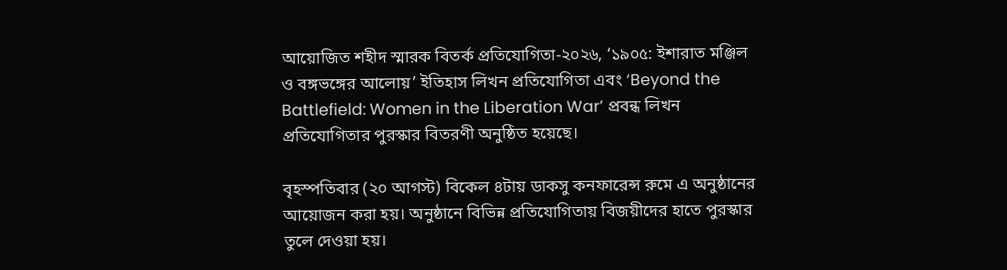আয়োজিত শহীদ স্মারক বিতর্ক প্রতিযোগিতা-২০২৬, ‘১৯০৫: ইশারাত মঞ্জিল ও বঙ্গভঙ্গের আলোয়’ ইতিহাস লিখন প্রতিযোগিতা এবং ‘Beyond the Battlefield: Women in the Liberation War’ প্রবন্ধ লিখন প্রতিযোগিতার পুরস্কার বিতরণী অনুষ্ঠিত হয়েছে।

বৃহস্পতিবার (২০ আগস্ট) বিকেল ৪টায় ডাকসু কনফারেন্স রুমে এ অনুষ্ঠানের আয়োজন করা হয়। অনুষ্ঠানে বিভিন্ন প্রতিযোগিতায় বিজয়ীদের হাতে পুরস্কার তুলে দেওয়া হয়।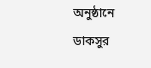অনুষ্ঠানে ডাকসুর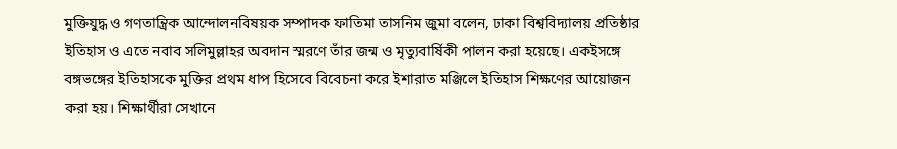মুক্তিযুদ্ধ ও গণতান্ত্রিক আন্দোলনবিষয়ক সম্পাদক ফাতিমা তাসনিম জুমা বলেন, ঢাকা বিশ্ববিদ্যালয় প্রতিষ্ঠার ইতিহাস ও এতে নবাব সলিমুল্লাহর অবদান স্মরণে তাঁর জন্ম ও মৃত্যুবার্ষিকী পালন করা হয়েছে। একইসঙ্গে বঙ্গভঙ্গের ইতিহাসকে মুক্তির প্রথম ধাপ হিসেবে বিবেচনা করে ইশারাত মঞ্জিলে ইতিহাস শিক্ষণের আয়োজন করা হয়। শিক্ষার্থীরা সেখানে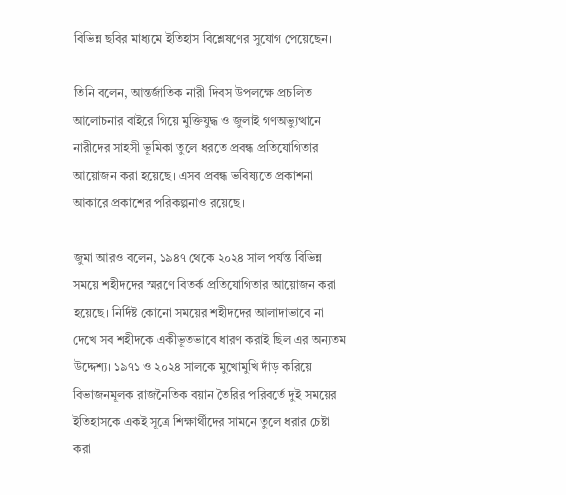বিভিন্ন ছবির মাধ্যমে ইতিহাস বিশ্লেষণের সুযোগ পেয়েছেন।

তিনি বলেন, আন্তর্জাতিক নারী দিবস উপলক্ষে প্রচলিত আলোচনার বাইরে গিয়ে মুক্তিযুদ্ধ ও জুলাই গণঅভ্যুত্থানে নারীদের সাহসী ভূমিকা তুলে ধরতে প্রবন্ধ প্রতিযোগিতার আয়োজন করা হয়েছে। এসব প্রবন্ধ ভবিষ্যতে প্রকাশনা আকারে প্রকাশের পরিকল্পনাও রয়েছে।

জুমা আরও বলেন, ১৯৪৭ থেকে ২০২৪ সাল পর্যন্ত বিভিন্ন সময়ে শহীদদের স্মরণে বিতর্ক প্রতিযোগিতার আয়োজন করা হয়েছে। নির্দিষ্ট কোনো সময়ের শহীদদের আলাদাভাবে না দেখে সব শহীদকে একীভূতভাবে ধারণ করাই ছিল এর অন্যতম উদ্দেশ্য। ১৯৭১ ও ২০২৪ সালকে মুখোমুখি দাঁড় করিয়ে বিভাজনমূলক রাজনৈতিক বয়ান তৈরির পরিবর্তে দুই সময়ের ইতিহাসকে একই সূত্রে শিক্ষার্থীদের সামনে তুলে ধরার চেষ্টা করা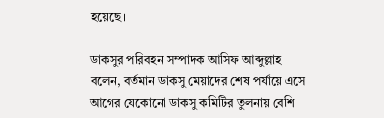হয়েছে।

ডাকসুর পরিবহন সম্পাদক আসিফ আব্দুল্লাহ বলেন, বর্তমান ডাকসু মেয়াদের শেষ পর্যায়ে এসে আগের যেকোনো ডাকসু কমিটির তুলনায় বেশি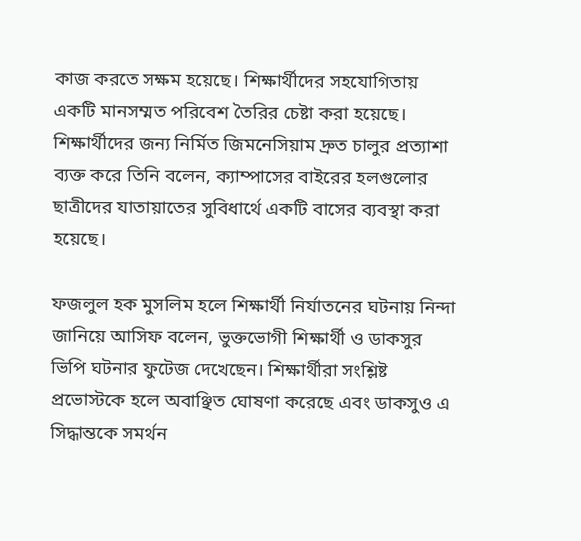কাজ করতে সক্ষম হয়েছে। শিক্ষার্থীদের সহযোগিতায় একটি মানসম্মত পরিবেশ তৈরির চেষ্টা করা হয়েছে। শিক্ষার্থীদের জন্য নির্মিত জিমনেসিয়াম দ্রুত চালুর প্রত্যাশা ব্যক্ত করে তিনি বলেন, ক্যাম্পাসের বাইরের হলগুলোর ছাত্রীদের যাতায়াতের সুবিধার্থে একটি বাসের ব্যবস্থা করা হয়েছে।

ফজলুল হক মুসলিম হলে শিক্ষার্থী নির্যাতনের ঘটনায় নিন্দা জানিয়ে আসিফ বলেন, ভুক্তভোগী শিক্ষার্থী ও ডাকসুর ভিপি ঘটনার ফুটেজ দেখেছেন। শিক্ষার্থীরা সংশ্লিষ্ট প্রভোস্টকে হলে অবাঞ্ছিত ঘোষণা করেছে এবং ডাকসুও এ সিদ্ধান্তকে সমর্থন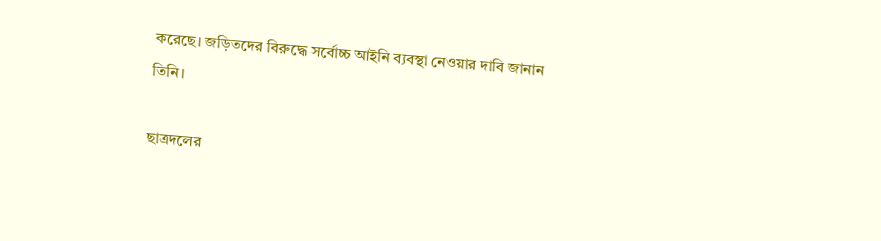করেছে। জড়িতদের বিরুদ্ধে সর্বোচ্চ আইনি ব্যবস্থা নেওয়ার দাবি জানান তিনি।

ছাত্রদলের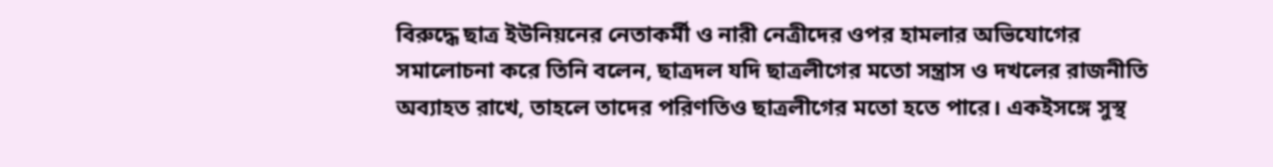বিরুদ্ধে ছাত্র ইউনিয়নের নেতাকর্মী ও নারী নেত্রীদের ওপর হামলার অভিযোগের সমালোচনা করে তিনি বলেন, ছাত্রদল যদি ছাত্রলীগের মতো সন্ত্রাস ও দখলের রাজনীতি অব্যাহত রাখে, তাহলে তাদের পরিণতিও ছাত্রলীগের মতো হতে পারে। একইসঙ্গে সুস্থ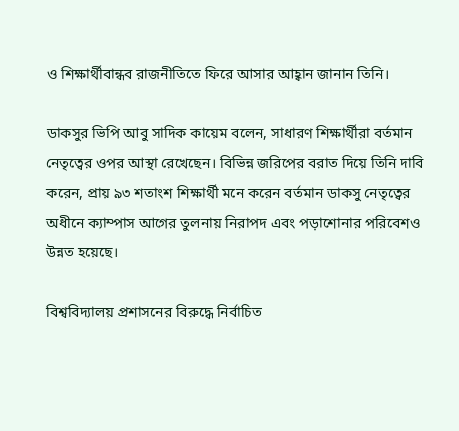ও শিক্ষার্থীবান্ধব রাজনীতিতে ফিরে আসার আহ্বান জানান তিনি।

ডাকসুর ভিপি আবু সাদিক কায়েম বলেন, সাধারণ শিক্ষার্থীরা বর্তমান নেতৃত্বের ওপর আস্থা রেখেছেন। বিভিন্ন জরিপের বরাত দিয়ে তিনি দাবি করেন, প্রায় ৯৩ শতাংশ শিক্ষার্থী মনে করেন বর্তমান ডাকসু নেতৃত্বের অধীনে ক্যাম্পাস আগের তুলনায় নিরাপদ এবং পড়াশোনার পরিবেশও উন্নত হয়েছে।

বিশ্ববিদ্যালয় প্রশাসনের বিরুদ্ধে নির্বাচিত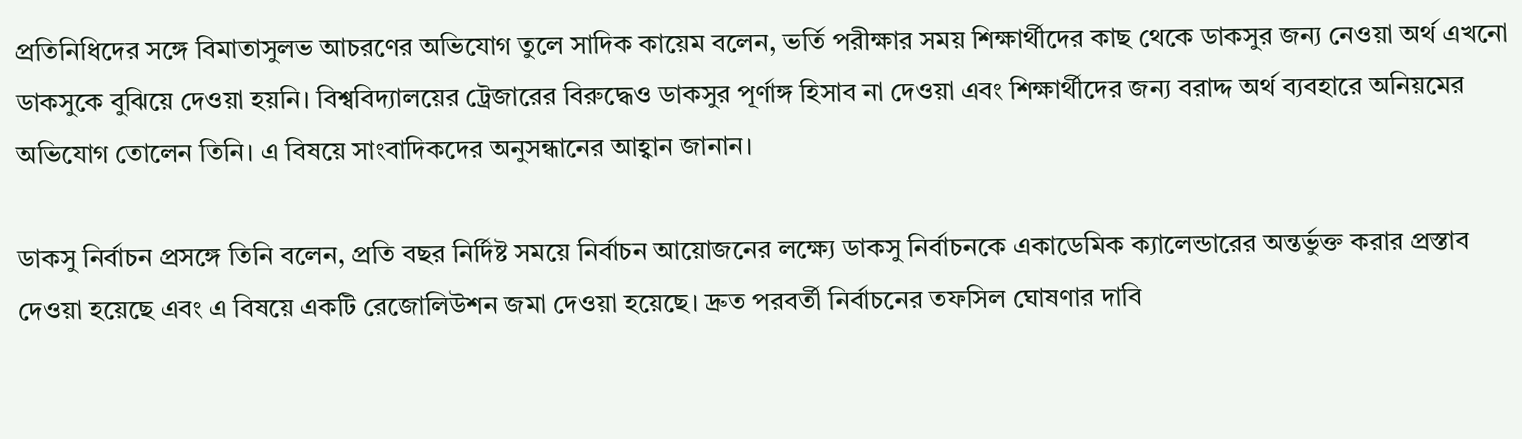প্রতিনিধিদের সঙ্গে বিমাতাসুলভ আচরণের অভিযোগ তুলে সাদিক কায়েম বলেন, ভর্তি পরীক্ষার সময় শিক্ষার্থীদের কাছ থেকে ডাকসুর জন্য নেওয়া অর্থ এখনো ডাকসুকে বুঝিয়ে দেওয়া হয়নি। বিশ্ববিদ্যালয়ের ট্রেজারের বিরুদ্ধেও ডাকসুর পূর্ণাঙ্গ হিসাব না দেওয়া এবং শিক্ষার্থীদের জন্য বরাদ্দ অর্থ ব্যবহারে অনিয়মের অভিযোগ তোলেন তিনি। এ বিষয়ে সাংবাদিকদের অনুসন্ধানের আহ্বান জানান।

ডাকসু নির্বাচন প্রসঙ্গে তিনি বলেন, প্রতি বছর নির্দিষ্ট সময়ে নির্বাচন আয়োজনের লক্ষ্যে ডাকসু নির্বাচনকে একাডেমিক ক্যালেন্ডারের অন্তর্ভুক্ত করার প্রস্তাব দেওয়া হয়েছে এবং এ বিষয়ে একটি রেজোলিউশন জমা দেওয়া হয়েছে। দ্রুত পরবর্তী নির্বাচনের তফসিল ঘোষণার দাবি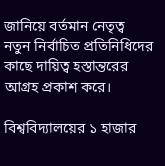জানিয়ে বর্তমান নেতৃত্ব নতুন নির্বাচিত প্রতিনিধিদের কাছে দায়িত্ব হস্তান্তরের আগ্রহ প্রকাশ করে।

বিশ্ববিদ্যালয়ের ১ হাজার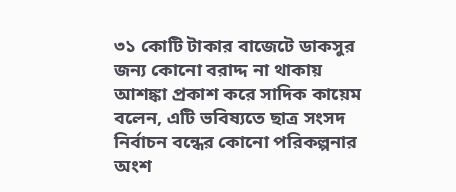৩১ কোটি টাকার বাজেটে ডাকসুর জন্য কোনো বরাদ্দ না থাকায় আশঙ্কা প্রকাশ করে সাদিক কায়েম বলেন, এটি ভবিষ্যতে ছাত্র সংসদ নির্বাচন বন্ধের কোনো পরিকল্পনার অংশ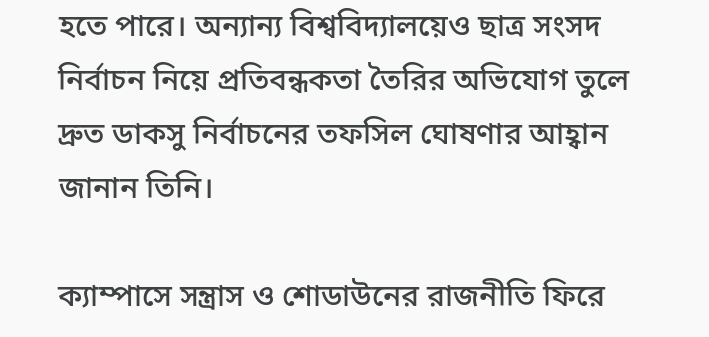হতে পারে। অন্যান্য বিশ্ববিদ্যালয়েও ছাত্র সংসদ নির্বাচন নিয়ে প্রতিবন্ধকতা তৈরির অভিযোগ তুলে দ্রুত ডাকসু নির্বাচনের তফসিল ঘোষণার আহ্বান জানান তিনি।

ক্যাম্পাসে সন্ত্রাস ও শোডাউনের রাজনীতি ফিরে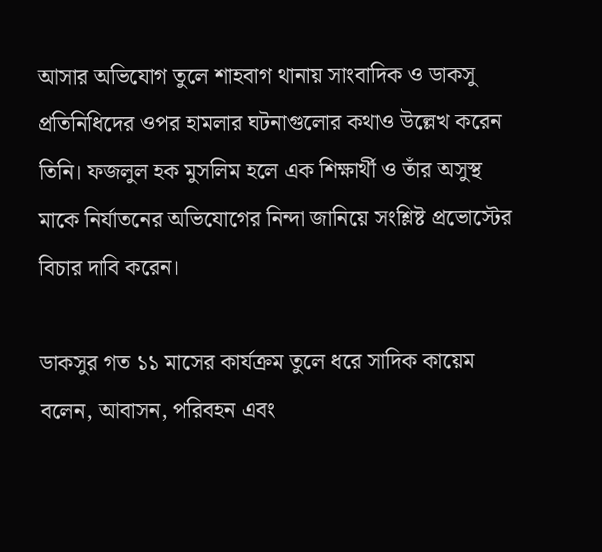আসার অভিযোগ তুলে শাহবাগ থানায় সাংবাদিক ও ডাকসু প্রতিনিধিদের ওপর হামলার ঘটনাগুলোর কথাও উল্লেখ করেন তিনি। ফজলুল হক মুসলিম হলে এক শিক্ষার্থী ও তাঁর অসুস্থ মাকে নির্যাতনের অভিযোগের নিন্দা জানিয়ে সংশ্লিষ্ট প্রভোস্টের বিচার দাবি করেন।

ডাকসুর গত ১১ মাসের কার্যক্রম তুলে ধরে সাদিক কায়েম বলেন, আবাসন, পরিবহন এবং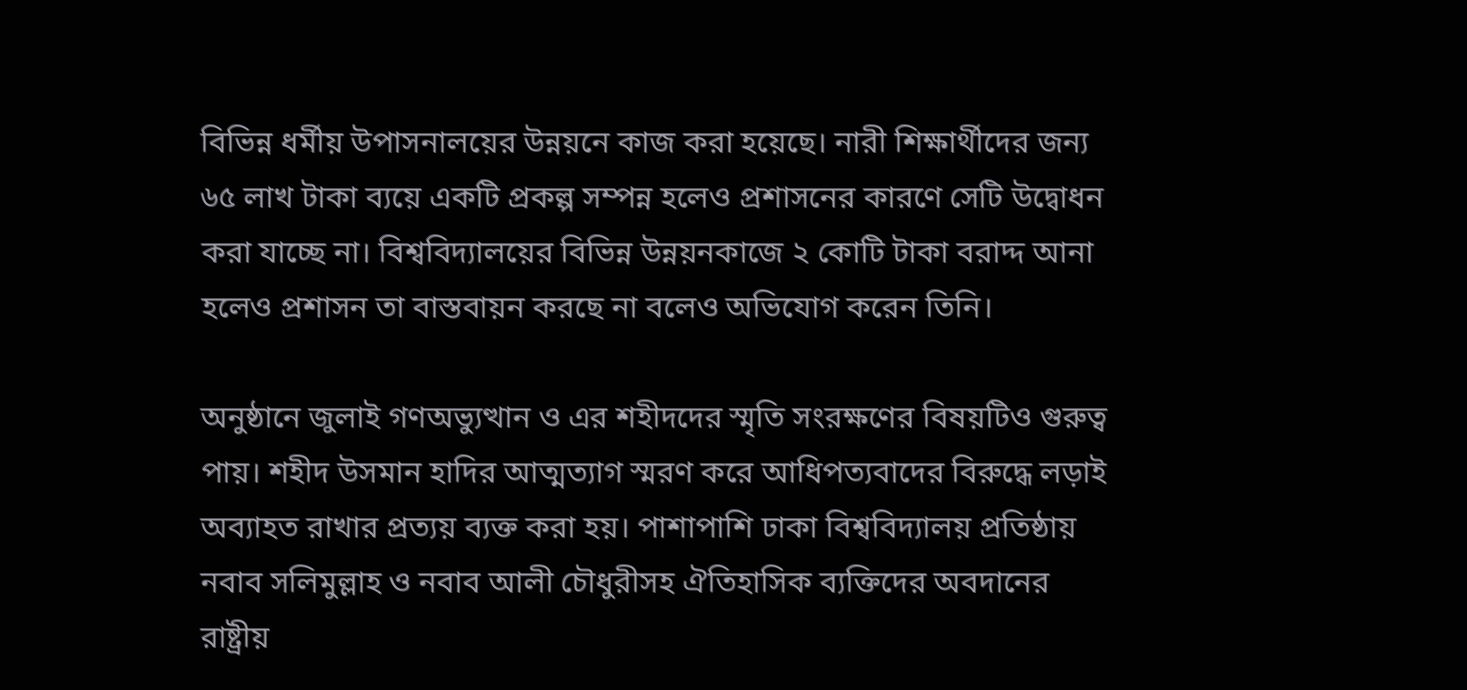বিভিন্ন ধর্মীয় উপাসনালয়ের উন্নয়নে কাজ করা হয়েছে। নারী শিক্ষার্থীদের জন্য ৬৫ লাখ টাকা ব্যয়ে একটি প্রকল্প সম্পন্ন হলেও প্রশাসনের কারণে সেটি উদ্বোধন করা যাচ্ছে না। বিশ্ববিদ্যালয়ের বিভিন্ন উন্নয়নকাজে ২ কোটি টাকা বরাদ্দ আনা হলেও প্রশাসন তা বাস্তবায়ন করছে না বলেও অভিযোগ করেন তিনি।

অনুষ্ঠানে জুলাই গণঅভ্যুত্থান ও এর শহীদদের স্মৃতি সংরক্ষণের বিষয়টিও গুরুত্ব পায়। শহীদ উসমান হাদির আত্মত্যাগ স্মরণ করে আধিপত্যবাদের বিরুদ্ধে লড়াই অব্যাহত রাখার প্রত্যয় ব্যক্ত করা হয়। পাশাপাশি ঢাকা বিশ্ববিদ্যালয় প্রতিষ্ঠায় নবাব সলিমুল্লাহ ও নবাব আলী চৌধুরীসহ ঐতিহাসিক ব্যক্তিদের অবদানের রাষ্ট্রীয়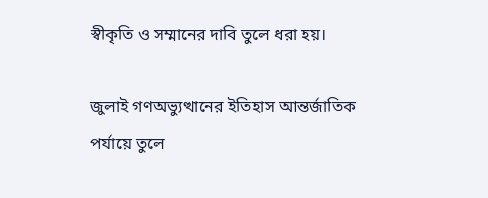স্বীকৃতি ও সম্মানের দাবি তুলে ধরা হয়।

জুলাই গণঅভ্যুত্থানের ইতিহাস আন্তর্জাতিক পর্যায়ে তুলে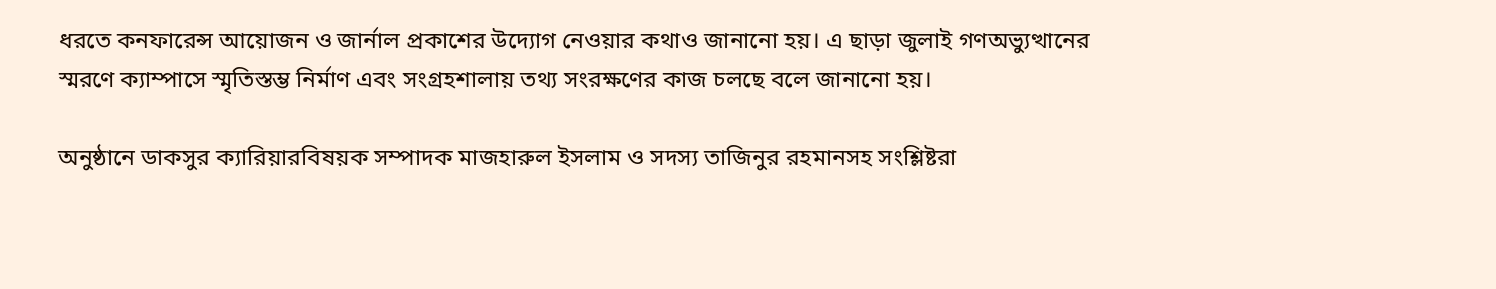ধরতে কনফারেন্স আয়োজন ও জার্নাল প্রকাশের উদ্যোগ নেওয়ার কথাও জানানো হয়। এ ছাড়া জুলাই গণঅভ্যুত্থানের স্মরণে ক্যাম্পাসে স্মৃতিস্তম্ভ নির্মাণ এবং সংগ্রহশালায় তথ্য সংরক্ষণের কাজ চলছে বলে জানানো হয়।

অনুষ্ঠানে ডাকসুর ক্যারিয়ারবিষয়ক সম্পাদক মাজহারুল ইসলাম ও সদস্য তাজিনুর রহমানসহ সংশ্লিষ্টরা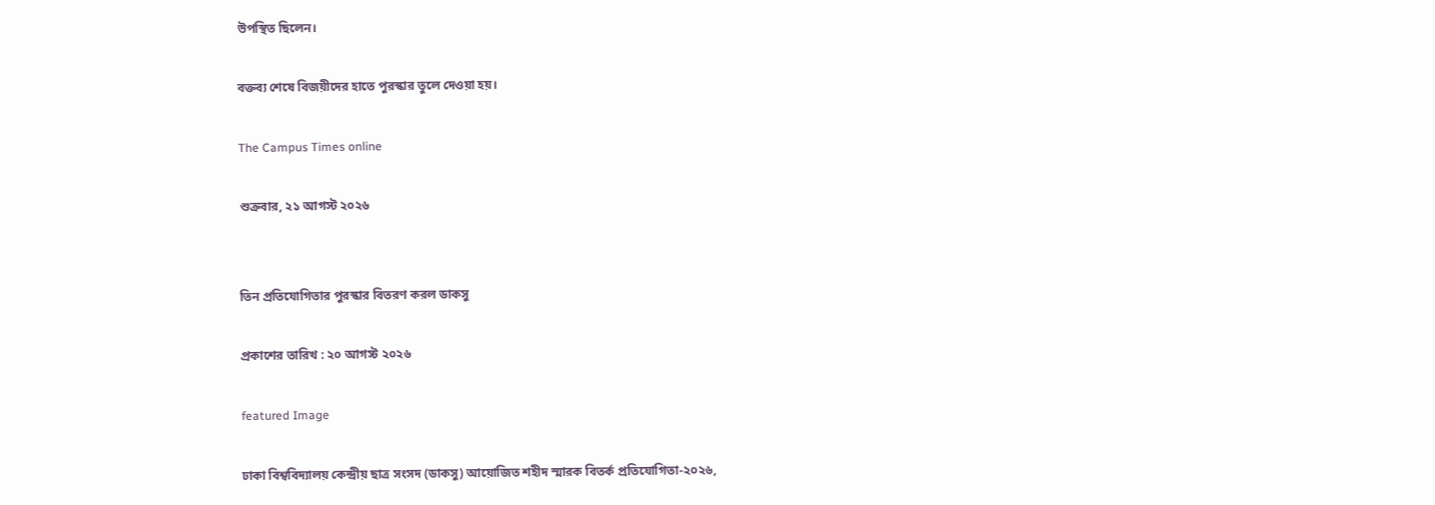উপস্থিত ছিলেন।

বক্তব্য শেষে বিজয়ীদের হাতে পুরস্কার তুলে দেওয়া হয়।

The Campus Times online

শুক্রবার, ২১ আগস্ট ২০২৬


তিন প্রতিযোগিতার পুরস্কার বিতরণ করল ডাকসু

প্রকাশের তারিখ : ২০ আগস্ট ২০২৬

featured Image

ঢাকা বিশ্ববিদ্যালয় কেন্দ্রীয় ছাত্র সংসদ (ডাকসু) আয়োজিত শহীদ স্মারক বিতর্ক প্রতিযোগিতা-২০২৬,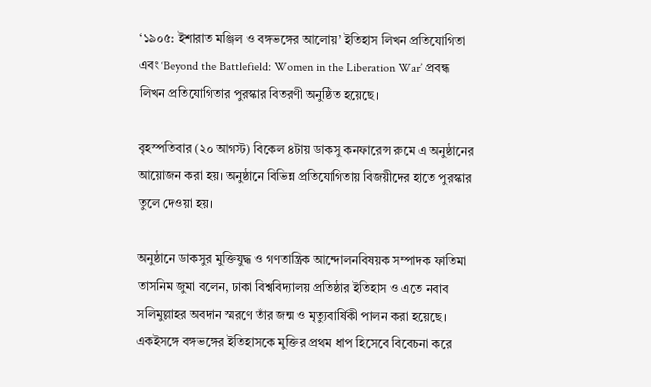‘১৯০৫: ইশারাত মঞ্জিল ও বঙ্গভঙ্গের আলোয়’ ইতিহাস লিখন প্রতিযোগিতা এবং ‘Beyond the Battlefield: Women in the Liberation War’ প্রবন্ধ লিখন প্রতিযোগিতার পুরস্কার বিতরণী অনুষ্ঠিত হয়েছে।

বৃহস্পতিবার (২০ আগস্ট) বিকেল ৪টায় ডাকসু কনফারেন্স রুমে এ অনুষ্ঠানের আয়োজন করা হয়। অনুষ্ঠানে বিভিন্ন প্রতিযোগিতায় বিজয়ীদের হাতে পুরস্কার তুলে দেওয়া হয়।

অনুষ্ঠানে ডাকসুর মুক্তিযুদ্ধ ও গণতান্ত্রিক আন্দোলনবিষয়ক সম্পাদক ফাতিমা তাসনিম জুমা বলেন, ঢাকা বিশ্ববিদ্যালয় প্রতিষ্ঠার ইতিহাস ও এতে নবাব সলিমুল্লাহর অবদান স্মরণে তাঁর জন্ম ও মৃত্যুবার্ষিকী পালন করা হয়েছে। একইসঙ্গে বঙ্গভঙ্গের ইতিহাসকে মুক্তির প্রথম ধাপ হিসেবে বিবেচনা করে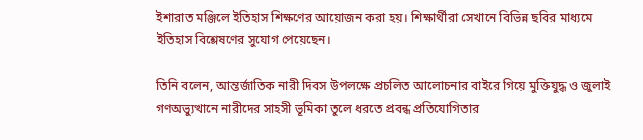ইশারাত মঞ্জিলে ইতিহাস শিক্ষণের আয়োজন করা হয়। শিক্ষার্থীরা সেখানে বিভিন্ন ছবির মাধ্যমে ইতিহাস বিশ্লেষণের সুযোগ পেয়েছেন।

তিনি বলেন, আন্তর্জাতিক নারী দিবস উপলক্ষে প্রচলিত আলোচনার বাইরে গিয়ে মুক্তিযুদ্ধ ও জুলাই গণঅভ্যুত্থানে নারীদের সাহসী ভূমিকা তুলে ধরতে প্রবন্ধ প্রতিযোগিতার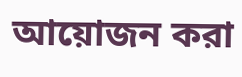আয়োজন করা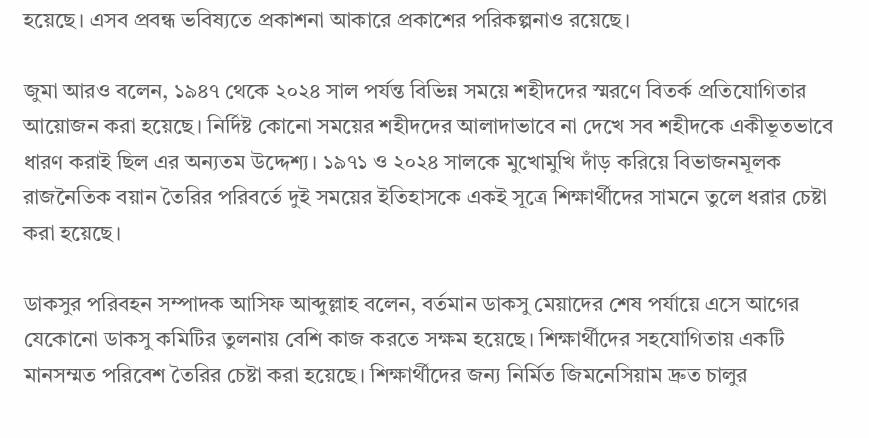হয়েছে। এসব প্রবন্ধ ভবিষ্যতে প্রকাশনা আকারে প্রকাশের পরিকল্পনাও রয়েছে।

জুমা আরও বলেন, ১৯৪৭ থেকে ২০২৪ সাল পর্যন্ত বিভিন্ন সময়ে শহীদদের স্মরণে বিতর্ক প্রতিযোগিতার আয়োজন করা হয়েছে। নির্দিষ্ট কোনো সময়ের শহীদদের আলাদাভাবে না দেখে সব শহীদকে একীভূতভাবে ধারণ করাই ছিল এর অন্যতম উদ্দেশ্য। ১৯৭১ ও ২০২৪ সালকে মুখোমুখি দাঁড় করিয়ে বিভাজনমূলক রাজনৈতিক বয়ান তৈরির পরিবর্তে দুই সময়ের ইতিহাসকে একই সূত্রে শিক্ষার্থীদের সামনে তুলে ধরার চেষ্টা করা হয়েছে।

ডাকসুর পরিবহন সম্পাদক আসিফ আব্দুল্লাহ বলেন, বর্তমান ডাকসু মেয়াদের শেষ পর্যায়ে এসে আগের যেকোনো ডাকসু কমিটির তুলনায় বেশি কাজ করতে সক্ষম হয়েছে। শিক্ষার্থীদের সহযোগিতায় একটি মানসম্মত পরিবেশ তৈরির চেষ্টা করা হয়েছে। শিক্ষার্থীদের জন্য নির্মিত জিমনেসিয়াম দ্রুত চালুর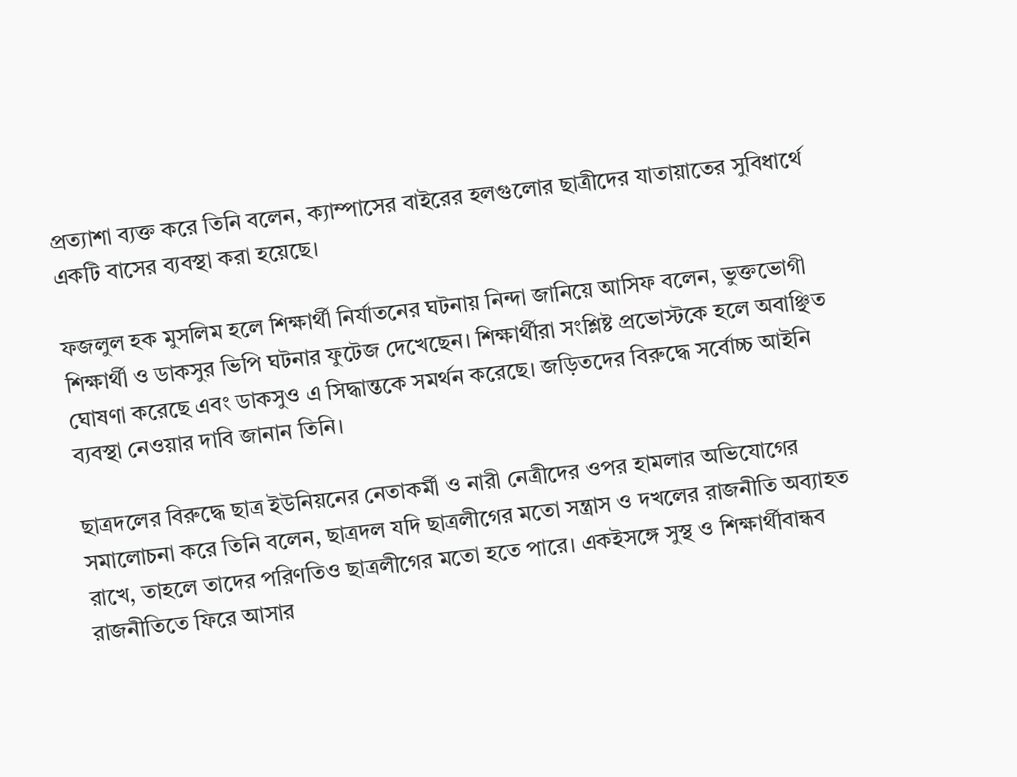প্রত্যাশা ব্যক্ত করে তিনি বলেন, ক্যাম্পাসের বাইরের হলগুলোর ছাত্রীদের যাতায়াতের সুবিধার্থে একটি বাসের ব্যবস্থা করা হয়েছে।

ফজলুল হক মুসলিম হলে শিক্ষার্থী নির্যাতনের ঘটনায় নিন্দা জানিয়ে আসিফ বলেন, ভুক্তভোগী শিক্ষার্থী ও ডাকসুর ভিপি ঘটনার ফুটেজ দেখেছেন। শিক্ষার্থীরা সংশ্লিষ্ট প্রভোস্টকে হলে অবাঞ্ছিত ঘোষণা করেছে এবং ডাকসুও এ সিদ্ধান্তকে সমর্থন করেছে। জড়িতদের বিরুদ্ধে সর্বোচ্চ আইনি ব্যবস্থা নেওয়ার দাবি জানান তিনি।

ছাত্রদলের বিরুদ্ধে ছাত্র ইউনিয়নের নেতাকর্মী ও নারী নেত্রীদের ওপর হামলার অভিযোগের সমালোচনা করে তিনি বলেন, ছাত্রদল যদি ছাত্রলীগের মতো সন্ত্রাস ও দখলের রাজনীতি অব্যাহত রাখে, তাহলে তাদের পরিণতিও ছাত্রলীগের মতো হতে পারে। একইসঙ্গে সুস্থ ও শিক্ষার্থীবান্ধব রাজনীতিতে ফিরে আসার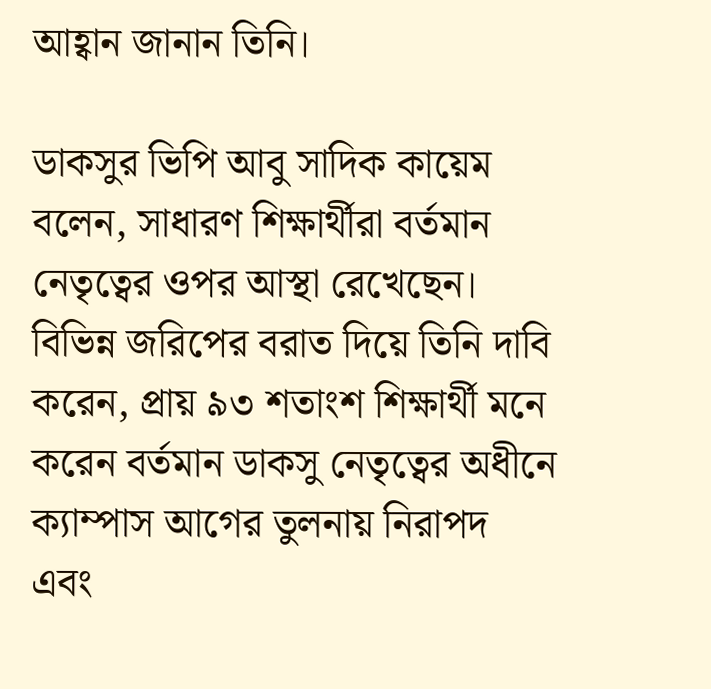আহ্বান জানান তিনি।

ডাকসুর ভিপি আবু সাদিক কায়েম বলেন, সাধারণ শিক্ষার্থীরা বর্তমান নেতৃত্বের ওপর আস্থা রেখেছেন। বিভিন্ন জরিপের বরাত দিয়ে তিনি দাবি করেন, প্রায় ৯৩ শতাংশ শিক্ষার্থী মনে করেন বর্তমান ডাকসু নেতৃত্বের অধীনে ক্যাম্পাস আগের তুলনায় নিরাপদ এবং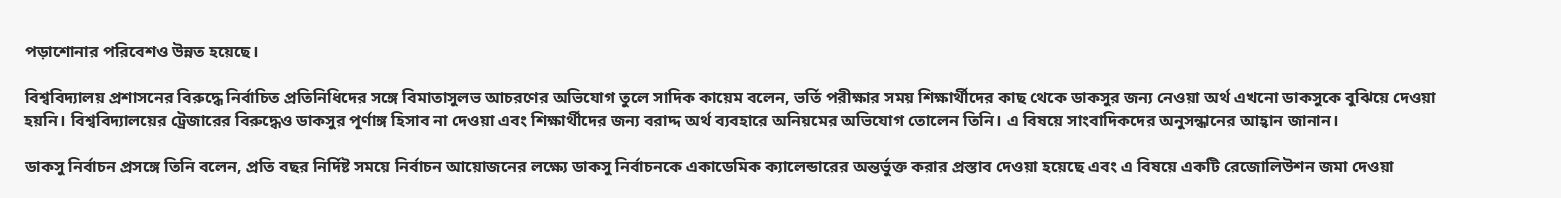পড়াশোনার পরিবেশও উন্নত হয়েছে।

বিশ্ববিদ্যালয় প্রশাসনের বিরুদ্ধে নির্বাচিত প্রতিনিধিদের সঙ্গে বিমাতাসুলভ আচরণের অভিযোগ তুলে সাদিক কায়েম বলেন, ভর্তি পরীক্ষার সময় শিক্ষার্থীদের কাছ থেকে ডাকসুর জন্য নেওয়া অর্থ এখনো ডাকসুকে বুঝিয়ে দেওয়া হয়নি। বিশ্ববিদ্যালয়ের ট্রেজারের বিরুদ্ধেও ডাকসুর পূর্ণাঙ্গ হিসাব না দেওয়া এবং শিক্ষার্থীদের জন্য বরাদ্দ অর্থ ব্যবহারে অনিয়মের অভিযোগ তোলেন তিনি। এ বিষয়ে সাংবাদিকদের অনুসন্ধানের আহ্বান জানান।

ডাকসু নির্বাচন প্রসঙ্গে তিনি বলেন, প্রতি বছর নির্দিষ্ট সময়ে নির্বাচন আয়োজনের লক্ষ্যে ডাকসু নির্বাচনকে একাডেমিক ক্যালেন্ডারের অন্তর্ভুক্ত করার প্রস্তাব দেওয়া হয়েছে এবং এ বিষয়ে একটি রেজোলিউশন জমা দেওয়া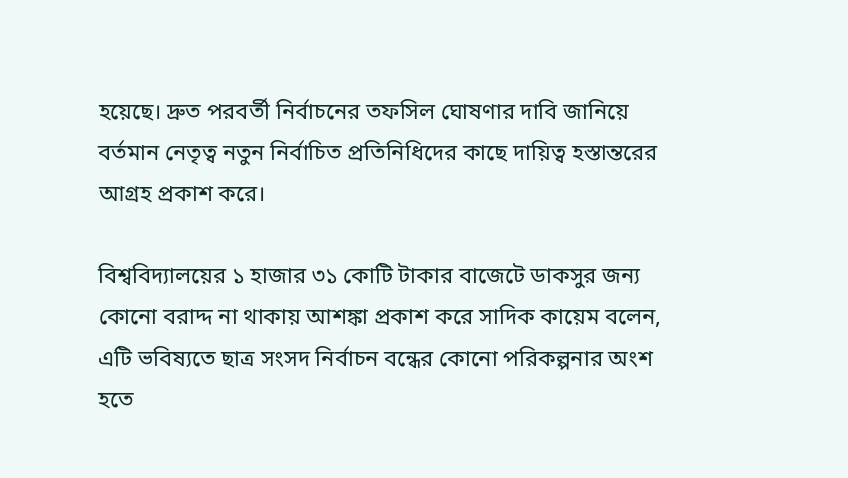হয়েছে। দ্রুত পরবর্তী নির্বাচনের তফসিল ঘোষণার দাবি জানিয়ে বর্তমান নেতৃত্ব নতুন নির্বাচিত প্রতিনিধিদের কাছে দায়িত্ব হস্তান্তরের আগ্রহ প্রকাশ করে।

বিশ্ববিদ্যালয়ের ১ হাজার ৩১ কোটি টাকার বাজেটে ডাকসুর জন্য কোনো বরাদ্দ না থাকায় আশঙ্কা প্রকাশ করে সাদিক কায়েম বলেন, এটি ভবিষ্যতে ছাত্র সংসদ নির্বাচন বন্ধের কোনো পরিকল্পনার অংশ হতে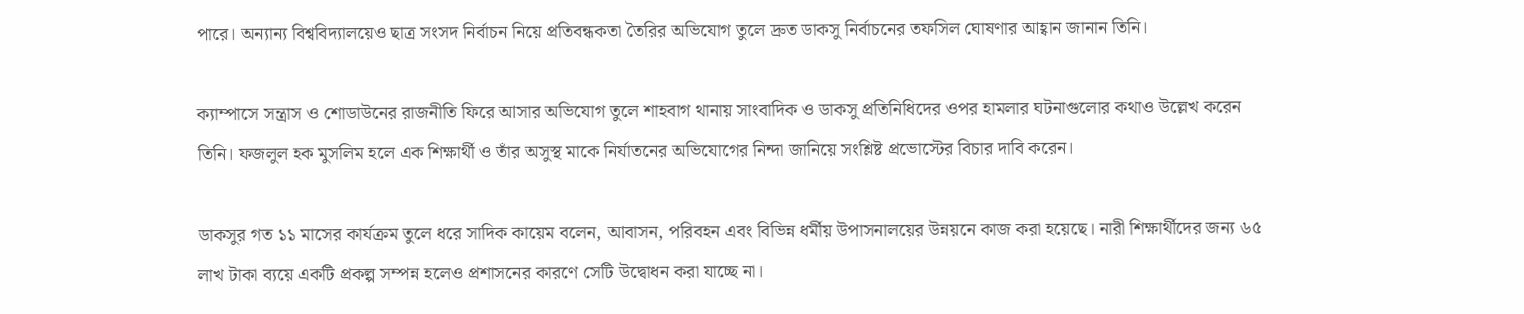পারে। অন্যান্য বিশ্ববিদ্যালয়েও ছাত্র সংসদ নির্বাচন নিয়ে প্রতিবন্ধকতা তৈরির অভিযোগ তুলে দ্রুত ডাকসু নির্বাচনের তফসিল ঘোষণার আহ্বান জানান তিনি।

ক্যাম্পাসে সন্ত্রাস ও শোডাউনের রাজনীতি ফিরে আসার অভিযোগ তুলে শাহবাগ থানায় সাংবাদিক ও ডাকসু প্রতিনিধিদের ওপর হামলার ঘটনাগুলোর কথাও উল্লেখ করেন তিনি। ফজলুল হক মুসলিম হলে এক শিক্ষার্থী ও তাঁর অসুস্থ মাকে নির্যাতনের অভিযোগের নিন্দা জানিয়ে সংশ্লিষ্ট প্রভোস্টের বিচার দাবি করেন।

ডাকসুর গত ১১ মাসের কার্যক্রম তুলে ধরে সাদিক কায়েম বলেন, আবাসন, পরিবহন এবং বিভিন্ন ধর্মীয় উপাসনালয়ের উন্নয়নে কাজ করা হয়েছে। নারী শিক্ষার্থীদের জন্য ৬৫ লাখ টাকা ব্যয়ে একটি প্রকল্প সম্পন্ন হলেও প্রশাসনের কারণে সেটি উদ্বোধন করা যাচ্ছে না।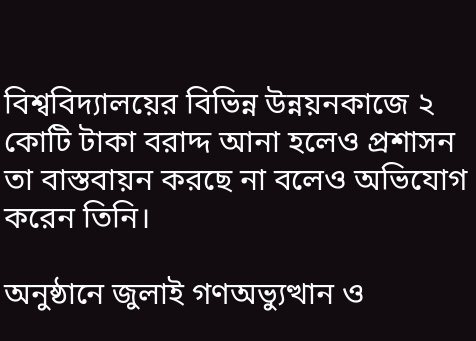বিশ্ববিদ্যালয়ের বিভিন্ন উন্নয়নকাজে ২ কোটি টাকা বরাদ্দ আনা হলেও প্রশাসন তা বাস্তবায়ন করছে না বলেও অভিযোগ করেন তিনি।

অনুষ্ঠানে জুলাই গণঅভ্যুত্থান ও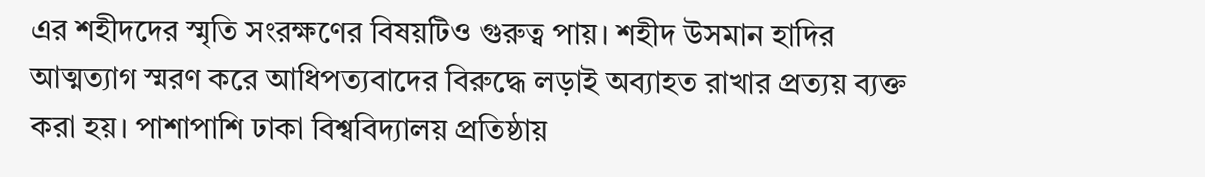এর শহীদদের স্মৃতি সংরক্ষণের বিষয়টিও গুরুত্ব পায়। শহীদ উসমান হাদির আত্মত্যাগ স্মরণ করে আধিপত্যবাদের বিরুদ্ধে লড়াই অব্যাহত রাখার প্রত্যয় ব্যক্ত করা হয়। পাশাপাশি ঢাকা বিশ্ববিদ্যালয় প্রতিষ্ঠায়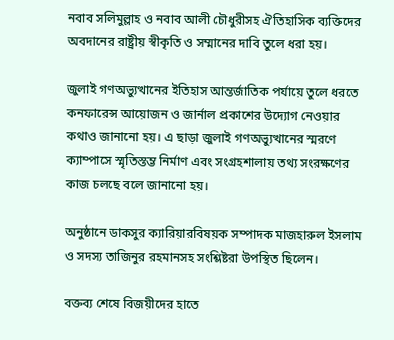নবাব সলিমুল্লাহ ও নবাব আলী চৌধুরীসহ ঐতিহাসিক ব্যক্তিদের অবদানের রাষ্ট্রীয় স্বীকৃতি ও সম্মানের দাবি তুলে ধরা হয়।

জুলাই গণঅভ্যুত্থানের ইতিহাস আন্তর্জাতিক পর্যায়ে তুলে ধরতে কনফারেন্স আয়োজন ও জার্নাল প্রকাশের উদ্যোগ নেওয়ার কথাও জানানো হয়। এ ছাড়া জুলাই গণঅভ্যুত্থানের স্মরণে ক্যাম্পাসে স্মৃতিস্তম্ভ নির্মাণ এবং সংগ্রহশালায় তথ্য সংরক্ষণের কাজ চলছে বলে জানানো হয়।

অনুষ্ঠানে ডাকসুর ক্যারিয়ারবিষয়ক সম্পাদক মাজহারুল ইসলাম ও সদস্য তাজিনুর রহমানসহ সংশ্লিষ্টরা উপস্থিত ছিলেন।

বক্তব্য শেষে বিজয়ীদের হাতে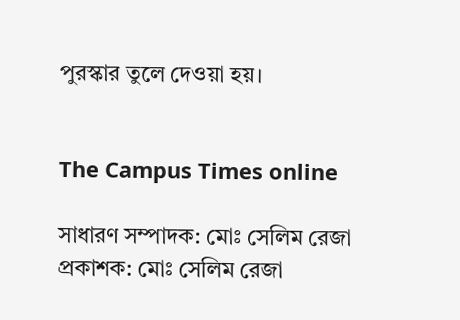পুরস্কার তুলে দেওয়া হয়।


The Campus Times online

সাধারণ সম্পাদক: মোঃ সেলিম রেজা
প্রকাশক: মোঃ সেলিম রেজা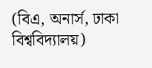(বিএ, অনার্স, ঢাকা বিশ্ববিদ্যালয়)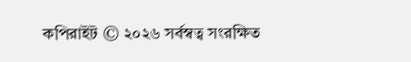কপিরাইট © ২০২৬ সর্বস্বত্ব সংরক্ষিত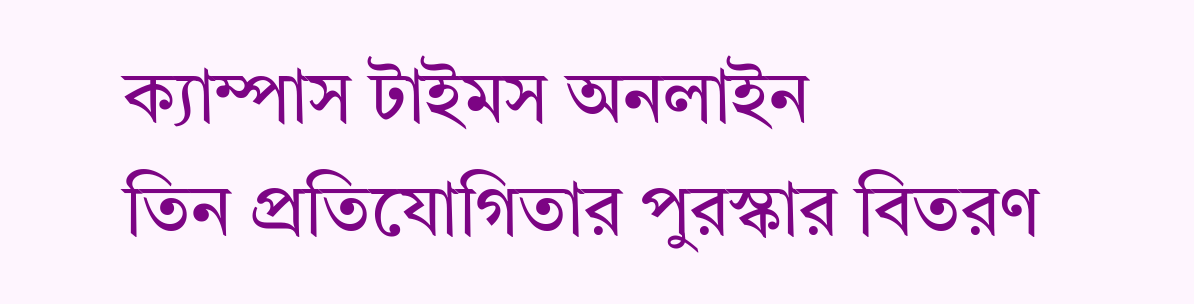ক্যাম্পাস টাইমস অনলাইন
তিন প্রতিযোগিতার পুরস্কার বিতরণ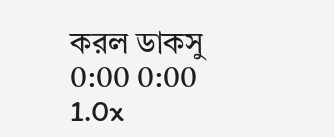করল ডাকসু
0:00 0:00
1.0x